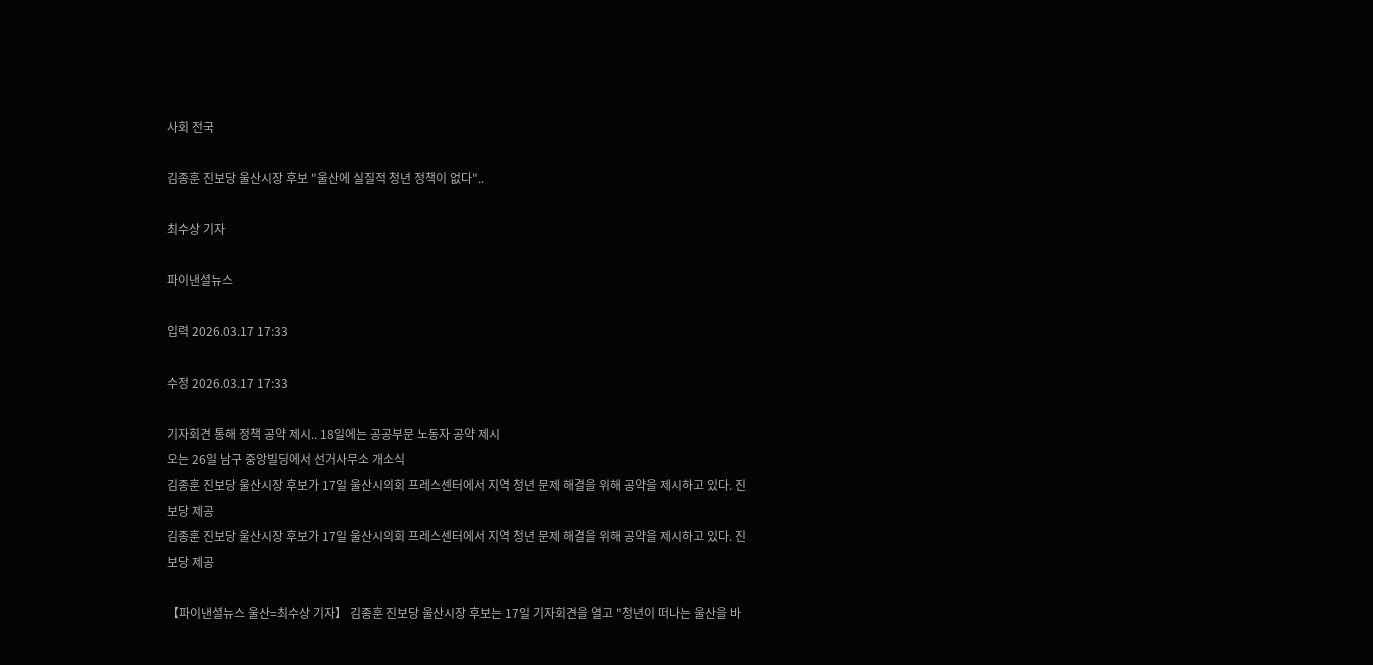사회 전국

김종훈 진보당 울산시장 후보 "울산에 실질적 청년 정책이 없다"..

최수상 기자

파이낸셜뉴스

입력 2026.03.17 17:33

수정 2026.03.17 17:33

기자회견 통해 정책 공약 제시.. 18일에는 공공부문 노동자 공약 제시
오는 26일 남구 중앙빌딩에서 선거사무소 개소식
김종훈 진보당 울산시장 후보가 17일 울산시의회 프레스센터에서 지역 청년 문제 해결을 위해 공약을 제시하고 있다. 진보당 제공
김종훈 진보당 울산시장 후보가 17일 울산시의회 프레스센터에서 지역 청년 문제 해결을 위해 공약을 제시하고 있다. 진보당 제공

【파이낸셜뉴스 울산=최수상 기자】 김종훈 진보당 울산시장 후보는 17일 기자회견을 열고 "청년이 떠나는 울산을 바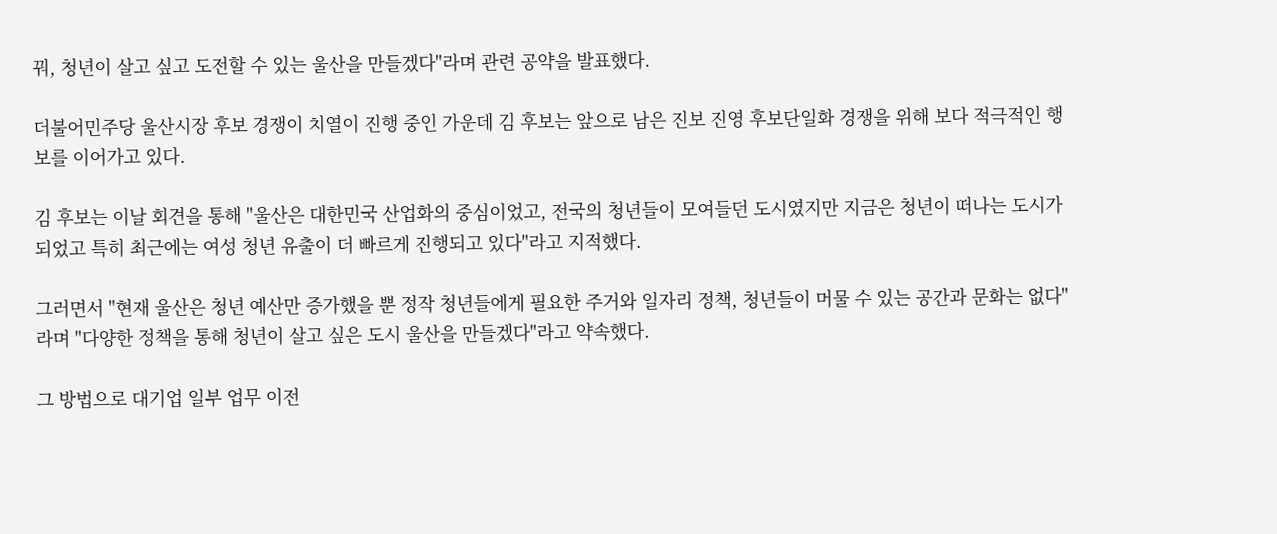꿔, 청년이 살고 싶고 도전할 수 있는 울산을 만들겠다"라며 관련 공약을 발표했다.

더불어민주당 울산시장 후보 경쟁이 치열이 진행 중인 가운데 김 후보는 앞으로 남은 진보 진영 후보단일화 경쟁을 위해 보다 적극적인 행보를 이어가고 있다.

김 후보는 이날 회견을 통해 "울산은 대한민국 산업화의 중심이었고, 전국의 청년들이 모여들던 도시였지만 지금은 청년이 떠나는 도시가 되었고 특히 최근에는 여성 청년 유출이 더 빠르게 진행되고 있다"라고 지적했다.

그러면서 "현재 울산은 청년 예산만 증가했을 뿐 정작 청년들에게 필요한 주거와 일자리 정책, 청년들이 머물 수 있는 공간과 문화는 없다"라며 "다양한 정책을 통해 청년이 살고 싶은 도시 울산을 만들겠다"라고 약속했다.

그 방법으로 대기업 일부 업무 이전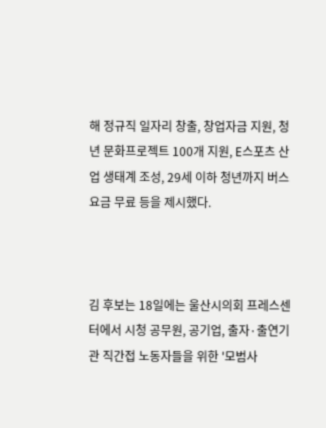해 정규직 일자리 창출, 창업자금 지원, 청년 문화프로젝트 100개 지원, E스포츠 산업 생태계 조성, 29세 이하 청년까지 버스요금 무료 등을 제시했다.



김 후보는 18일에는 울산시의회 프레스센터에서 시청 공무원, 공기업, 출자·출연기관 직간접 노동자들을 위한 '모범사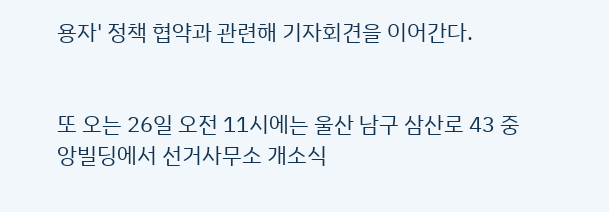용자' 정책 협약과 관련해 기자회견을 이어간다.


또 오는 26일 오전 11시에는 울산 남구 삼산로 43 중앙빌딩에서 선거사무소 개소식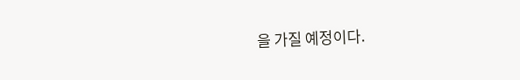을 가질 예정이다.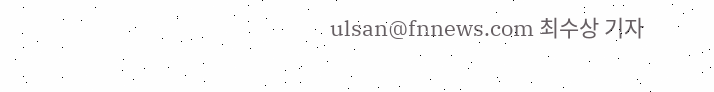ulsan@fnnews.com 최수상 기자